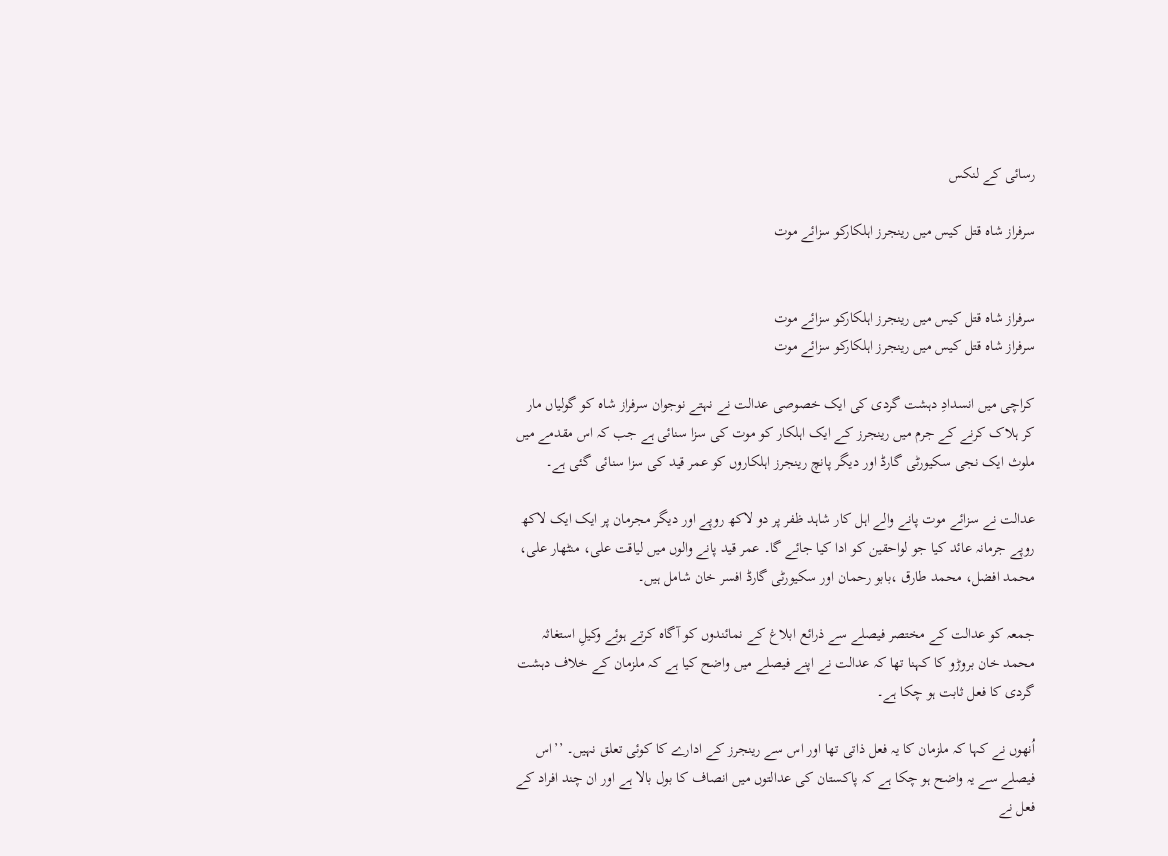رسائی کے لنکس

سرفراز شاہ قتل کیس میں رینجرز اہلکارکو سزائے موت


سرفراز شاہ قتل کیس میں رینجرز اہلکارکو سزائے موت
سرفراز شاہ قتل کیس میں رینجرز اہلکارکو سزائے موت

کراچی میں انسدادِ دہشت گردی کی ایک خصوصی عدالت نے نہتے نوجوان سرفراز شاہ کو گولیاں مار کر ہلاک کرنے کے جرم میں رینجرز کے ایک اہلکار کو موت کی سزا سنائی ہے جب کہ اس مقدمے میں ملوث ایک نجی سکیورٹی گارڈ اور دیگر پانچ رینجرز اہلکاروں کو عمر قید کی سزا سنائی گئی ہے۔

عدالت نے سزائے موت پانے والے اہل کار شاہد ظفر پر دو لاکھ روپے اور دیگر مجرمان پر ایک ایک لاکھ روپے جرمانہ عائد کیا جو لواحقین کو ادا کیا جائے گا۔ عمر قید پانے والوں میں لیاقت علی، منٹھار علی، محمد افضل، محمد طارق ،بابو رحمان اور سکیورٹی گارڈ افسر خان شامل ہیں۔

جمعہ کو عدالت کے مختصر فیصلے سے ذرائع ابلاغ کے نمائندوں کو آگاہ کرتے ہوئے وکیلِ استغاثہ محمد خان بروڑو کا کہنا تھا کہ عدالت نے اپنے فیصلے میں واضح کیا ہے کہ ملزمان کے خلاف دہشت گردی کا فعل ثابت ہو چکا ہے۔

اُنھوں نے کہا کہ ملزمان کا یہ فعل ذاتی تھا اور اس سے رینجرز کے ادارے کا کوئی تعلق نہیں۔ ’’اس فیصلے سے یہ واضح ہو چکا ہے کہ پاکستان کی عدالتوں میں انصاف کا بول بالا ہے اور ان چند افراد کے فعل نے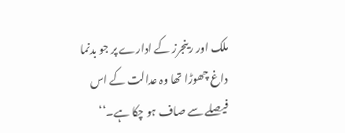ملک اور رینجرز کے ادارے پر جو بدنما داغ چھوڑا تھا وہ عدالت کے اس فیصلے سے صاف ہو چکا ہے۔‘‘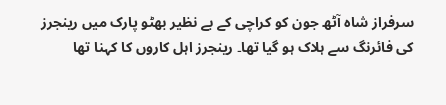سرفراز شاہ آٹھ جون کو کراچی کے بے نظیر بھٹو پارک میں رینجرز کی فائرنگ سے ہلاک ہو گیا تھا۔ رینجرز اہل کاروں کا کہنا تھا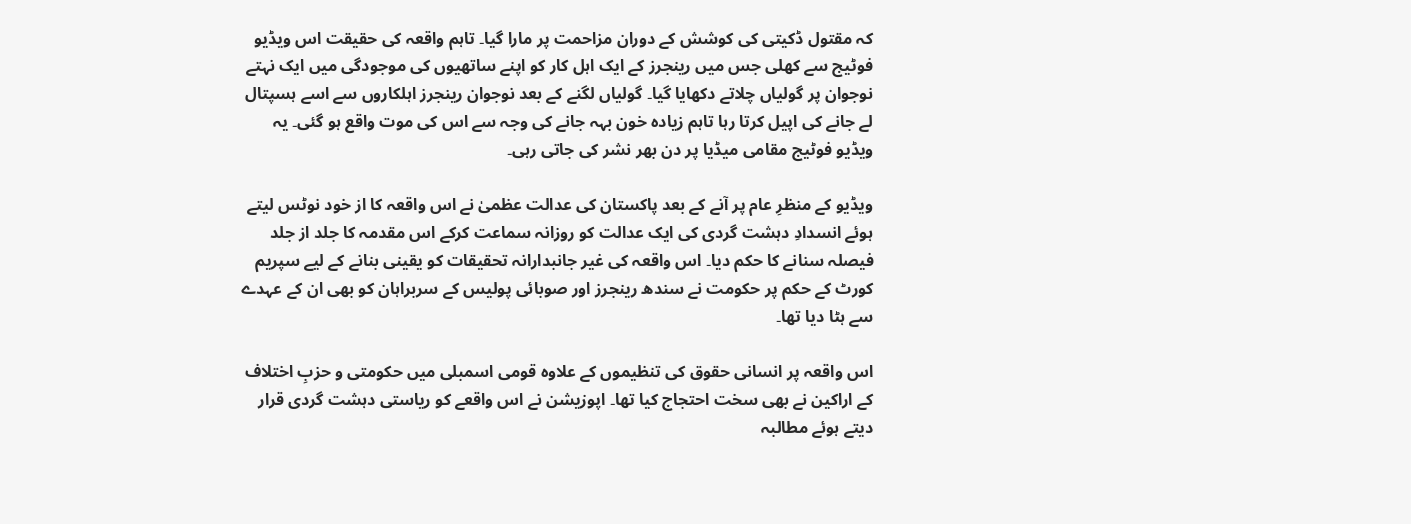کہ مقتول ڈکیتی کی کوشش کے دوران مزاحمت پر مارا گیا۔ تاہم واقعہ کی حقیقت اس ویڈیو فوٹیج سے کھلی جس میں رینجرز کے ایک اہل کار کو اپنے ساتھیوں کی موجودگی میں ایک نہتے نوجوان پر گولیاں چلاتے دکھایا گیا۔ گولیاں لگنے کے بعد نوجوان رینجرز اہلکاروں سے اسے ہسپتال لے جانے کی اپیل کرتا رہا تاہم زیادہ خون بہہ جانے کی وجہ سے اس کی موت واقع ہو گئی۔ یہ ویڈیو فوٹیج مقامی میڈیا پر دن بھر نشر کی جاتی رہی۔

ویڈیو کے منظرِ عام پر آنے کے بعد پاکستان کی عدالت عظمیٰ نے اس واقعہ کا از خود نوٹس لیتے ہوئے انسدادِ دہشت گردی کی ایک عدالت کو روزانہ سماعت کرکے اس مقدمہ کا جلد از جلد فیصلہ سنانے کا حکم دیا۔ اس واقعہ کی غیر جانبدارانہ تحقیقات کو یقینی بنانے کے لیے سپریم کورٹ کے حکم پر حکومت نے سندھ رینجرز اور صوبائی پولیس کے سربراہان کو بھی ان کے عہدے سے ہٹا دیا تھا۔

اس واقعہ پر انسانی حقوق کی تنظیموں کے علاوہ قومی اسمبلی میں حکومتی و حزبِ اختلاف کے اراکین نے بھی سخت احتجاج کیا تھا۔ اپوزیشن نے اس واقعے کو ریاستی دہشت گردی قرار دیتے ہوئے مطالبہ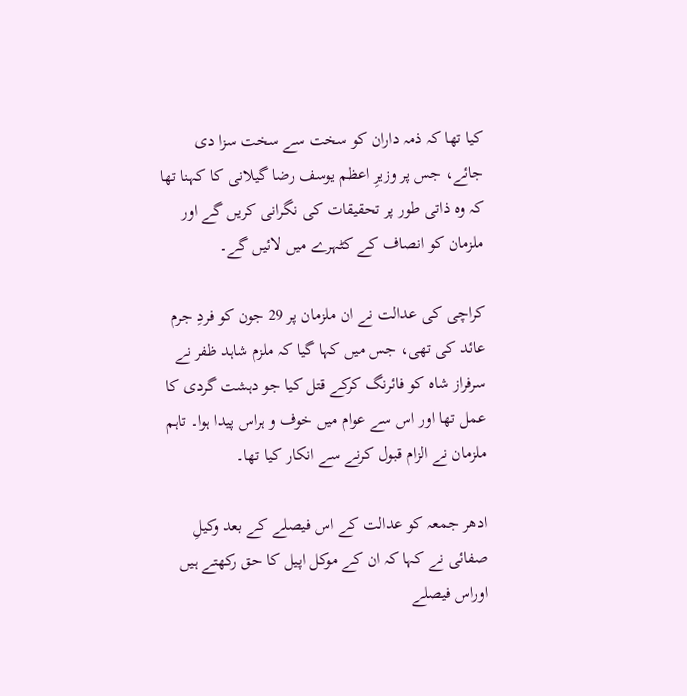کیا تھا کہ ذمہ داران کو سخت سے سخت سزا دی جائے، جس پر وزیرِ اعظم یوسف رضا گیلانی کا کہنا تھا کہ وہ ذاتی طور پر تحقیقات کی نگرانی کریں گے اور ملزمان کو انصاف کے کٹہرے میں لائیں گے۔

کراچی کی عدالت نے ان ملزمان پر 29 جون کو فردِ جرم عائد کی تھی، جس میں کہا گیا کہ ملزم شاہد ظفر نے سرفراز شاہ کو فائرنگ کرکے قتل کیا جو دہشت گردی کا عمل تھا اور اس سے عوام میں خوف و ہراس پیدا ہوا۔ تاہم ملزمان نے الزام قبول کرنے سے انکار کیا تھا۔

ادھر جمعہ کو عدالت کے اس فیصلے کے بعد وکیلِ صفائی نے کہا کہ ان کے موکل اپیل کا حق رکھتے ہیں اوراس فیصلے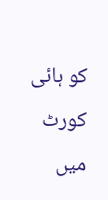کو ہائی کورٹ میں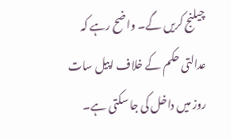چیلنج کریں گے۔ واضح رہے کہ عدالتی حکم کے خلاف اپیل سات روز میں داخل کی جا سکتی ہے۔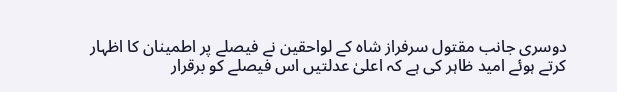دوسری جانب مقتول سرفراز شاہ کے لواحقین نے فیصلے پر اطمینان کا اظہار کرتے ہوئے امید ظاہر کی ہے کہ اعلیٰ عدلتیں اس فیصلے کو برقرار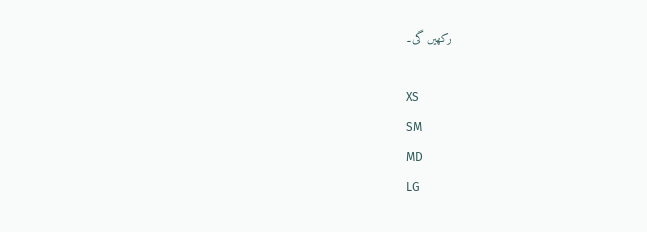رکھیں گی۔

XS
SM
MD
LG